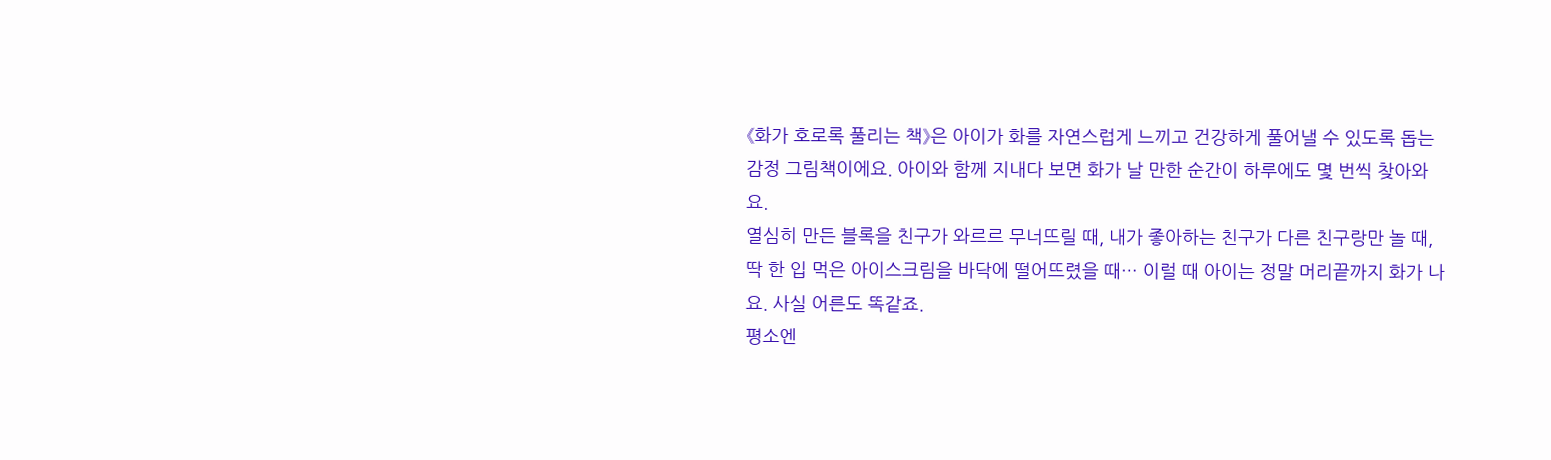《화가 호로록 풀리는 책》은 아이가 화를 자연스럽게 느끼고 건강하게 풀어낼 수 있도록 돕는 감정 그림책이에요. 아이와 함께 지내다 보면 화가 날 만한 순간이 하루에도 몇 번씩 찾아와요.
열심히 만든 블록을 친구가 와르르 무너뜨릴 때, 내가 좋아하는 친구가 다른 친구랑만 놀 때, 딱 한 입 먹은 아이스크림을 바닥에 떨어뜨렸을 때… 이럴 때 아이는 정말 머리끝까지 화가 나요. 사실 어른도 똑같죠.
평소엔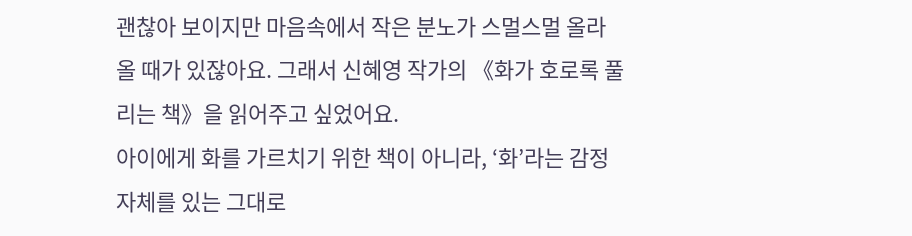괜찮아 보이지만 마음속에서 작은 분노가 스멀스멀 올라올 때가 있잖아요. 그래서 신혜영 작가의 《화가 호로록 풀리는 책》을 읽어주고 싶었어요.
아이에게 화를 가르치기 위한 책이 아니라, ‘화’라는 감정 자체를 있는 그대로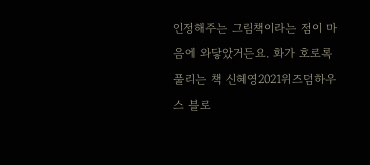인정해주는 그림책이라는 점이 마음에 와닿았거든요. 화가 호로록 풀리는 책 신혜영2021위즈덤하우스 블로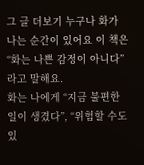그 글 더보기 누구나 화가 나는 순간이 있어요 이 책은 “화는 나쁜 감정이 아니다”라고 말해요.
화는 나에게 “지금 불편한 일이 생겼다”, “위험할 수도 있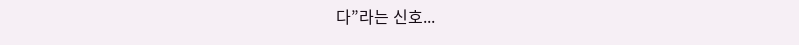다”라는 신호...